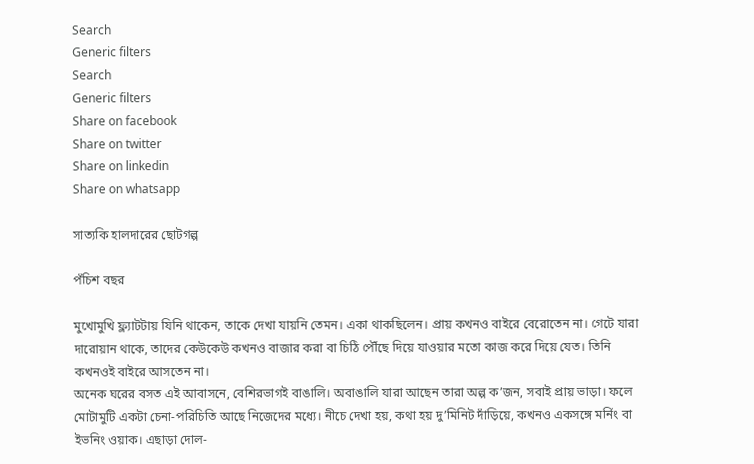Search
Generic filters
Search
Generic filters
Share on facebook
Share on twitter
Share on linkedin
Share on whatsapp

সাত্যকি হালদারের ছোটগল্প

পঁচিশ বছর

মুখোমুখি ফ্ল্যাটটায় যিনি থাকেন, তাকে দেখা যায়নি তেমন। একা থাকছিলেন। প্রায় কখনও বাইরে বেরোতেন না। গেটে যারা দারোয়ান থাকে, তাদের কেউকেউ কখনও বাজার করা বা চিঠি পৌঁছে দিয়ে যাওয়ার মতো কাজ করে দিয়ে যেত। তিনি কখনওই বাইরে আসতেন না।
অনেক ঘরের বসত এই আবাসনে, বেশিরভাগই বাঙালি। অবাঙালি যারা আছেন তারা অল্প ক’জন, সবাই প্রায় ভাড়া। ফলে মোটামুটি একটা চেনা-পরিচিতি আছে নিজেদের মধ্যে। নীচে দেখা হয়, কথা হয় দু’মিনিট দাঁড়িয়ে, কখনও একসঙ্গে মর্নিং বা ইভনিং ওয়াক। এছাড়া দোল-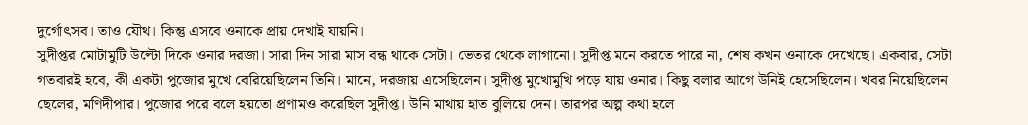দুর্গোৎসব। তাও যৌথ। কিন্তু এসবে ওনাকে প্রায় দেখাই যায়নি।
সুদীপ্তর মোটামুটি উল্টো দিকে ওনার দরজা। সারা দিন সারা মাস বন্ধ থাকে সেটা। ভেতর থেকে লাগানো। সুদীপ্ত মনে করতে পারে না, শেষ কখন ওনাকে দেখেছে। একবার, সেটা গতবারই হবে, কী একটা পুজোর মুখে বেরিয়েছিলেন তিনি। মানে, দরজায় এসেছিলেন। সুদীপ্ত মুখোমুখি পড়ে যায় ওনার। কিছু বলার আগে উনিই হেসেছিলেন। খবর নিয়েছিলেন ছেলের, মণিদীপার। পুজোর পরে বলে হয়তো প্রণামও করেছিল সুদীপ্ত। উনি মাথায় হাত বুলিয়ে দেন। তারপর অল্প কথা হলে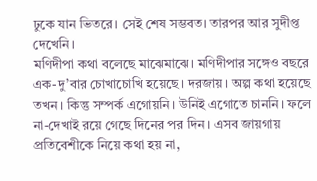ঢুকে যান ভিতরে। সেই শেষ সম্ভবত। তারপর আর সুদীপ্ত দেখেনি।
মণিদীপা কথা বলেছে মাঝেমাঝে। মণিদীপার সঙ্গেও বছরে এক-দু’বার চোখাচোখি হয়েছে। দরজায়। অল্প কথা হয়েছে তখন। কিন্তু সম্পর্ক এগোয়নি। উনিই এগোতে চাননি। ফলে না-দেখাই রয়ে গেছে দিনের পর দিন। এসব জায়গায় প্রতিবেশীকে নিয়ে কথা হয় না,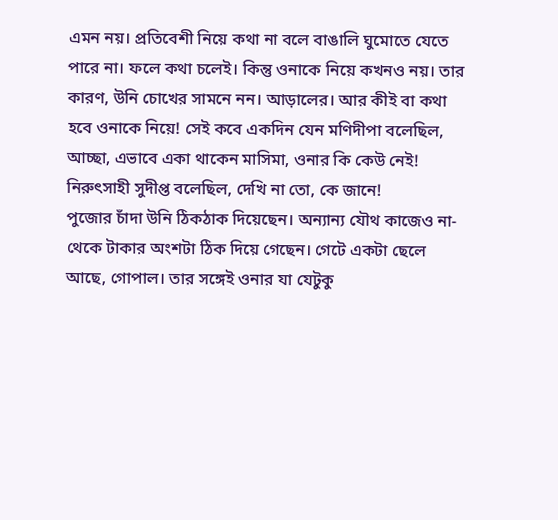এমন নয়। প্রতিবেশী নিয়ে কথা না বলে বাঙালি ঘুমোতে যেতে পারে না। ফলে কথা চলেই। কিন্তু ওনাকে নিয়ে কখনও নয়। তার কারণ, উনি চোখের সামনে নন। আড়ালের। আর কীই বা কথা হবে ওনাকে নিয়ে! সেই কবে একদিন যেন মণিদীপা বলেছিল, আচ্ছা, এভাবে একা থাকেন মাসিমা, ওনার কি কেউ নেই!
নিরুৎসাহী সুদীপ্ত বলেছিল, দেখি না তো, কে জানে!
পুজোর চাঁদা উনি ঠিকঠাক দিয়েছেন। অন্যান্য যৌথ কাজেও না-থেকে টাকার অংশটা ঠিক দিয়ে গেছেন। গেটে একটা ছেলে আছে, গোপাল। তার সঙ্গেই ওনার যা যেটুকু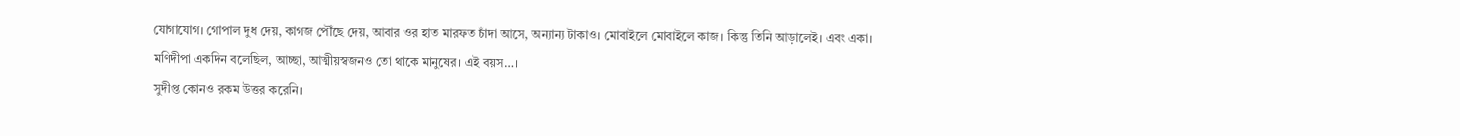যোগাযোগ। গোপাল দুধ দেয়, কাগজ পৌঁছে দেয়, আবার ওর হাত মারফত চাঁদা আসে, অন্যান্য টাকাও। মোবাইলে মোবাইলে কাজ। কিন্তু তিনি আড়ালেই। এবং একা।
মণিদীপা একদিন বলেছিল, আচ্ছা, আত্মীয়স্বজনও তো থাকে মানুষের। এই বয়স…।
সুদীপ্ত কোনও রকম উত্তর করেনি।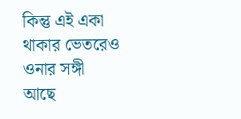কিন্তু এই একা থাকার ভেতরেও ওনার সঙ্গী আছে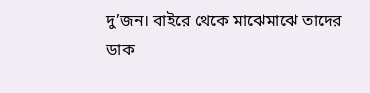দু’জন। বাইরে থেকে মাঝেমাঝে তাদের ডাক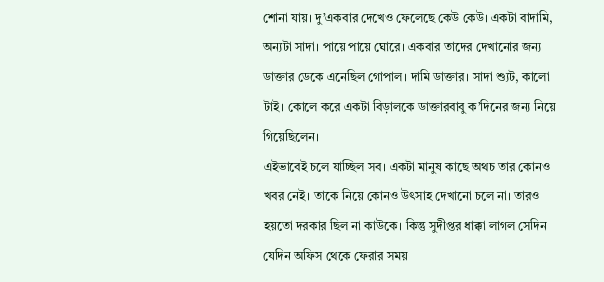শোনা যায়। দু’একবার দেখেও ফেলেছে কেউ কেউ। একটা বাদামি, অন্যটা সাদা। পায়ে পায়ে ঘোরে। একবার তাদের দেখানোর জন্য ডাক্তার ডেকে এনেছিল গোপাল। দামি ডাক্তার। সাদা শ্যুট, কালো টাই। কোলে করে একটা বিড়ালকে ডাক্তারবাবু ক’দিনের জন্য নিয়ে গিয়েছিলেন।
এইভাবেই চলে যাচ্ছিল সব। একটা মানুষ কাছে অথচ তার কোনও খবর নেই। তাকে নিয়ে কোনও উৎসাহ দেখানো চলে না। তারও হয়তো দরকার ছিল না কাউকে। কিন্তু সুদীপ্তর ধাক্কা লাগল সেদিন যেদিন অফিস থেকে ফেরার সময়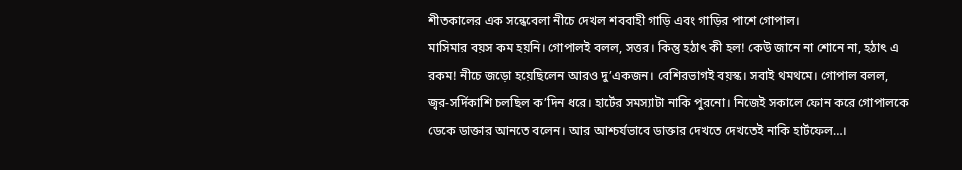শীতকালের এক সন্ধেবেলা নীচে দেখল শববাহী গাড়ি এবং গাড়ির পাশে গোপাল।
মাসিমার বয়স কম হয়নি। গোপালই বলল, সত্তর। কিন্তু হঠাৎ কী হল! কেউ জানে না শোনে না, হঠাৎ এ রকম! নীচে জড়ো হয়েছিলেন আরও দু’একজন। বেশিরভাগই বয়স্ক। সবাই থমথমে। গোপাল বলল, জ্বর-সর্দিকাশি চলছিল ক’দিন ধরে। হার্টের সমস্যাটা নাকি পুরনো। নিজেই সকালে ফোন করে গোপালকে ডেকে ডাক্তার আনতে বলেন। আর আশ্চর্যভাবে ডাক্তার দেখতে দেখতেই নাকি হার্টফেল…।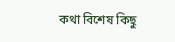কথা বিশেষ কিছু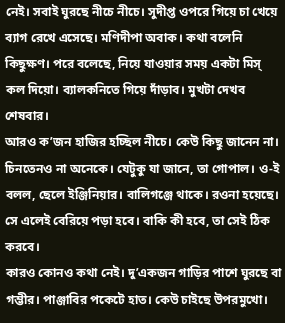নেই। সবাই ঘুরছে নীচে নীচে। সুদীপ্ত ওপরে গিয়ে চা খেয়ে ব্যাগ রেখে এসেছে। মণিদীপা অবাক। কথা বলেনি কিছুক্ষণ। পরে বলেছে, নিয়ে যাওয়ার সময় একটা মিস্ কল দিয়ো। ব্যালকনিতে গিয়ে দাঁড়াব। মুখটা দেখব শেষবার।
আরও ক’জন হাজির হচ্ছিল নীচে। কেউ কিছু জানেন না। চিনতেনও না অনেকে। যেটুকু যা জানে, তা গোপাল। ও-ই বলল, ছেলে ইঞ্জিনিয়ার। বালিগঞ্জে থাকে। রওনা হয়েছে। সে এলেই বেরিয়ে পড়া হবে। বাকি কী হবে, তা সেই ঠিক করবে।
কারও কোনও কথা নেই। দু’একজন গাড়ির পাশে ঘুরছে বা গম্ভীর। পাঞ্জাবির পকেটে হাত। কেউ চাইছে উপরমুখো।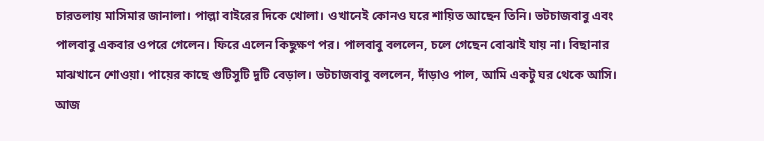চারতলায় মাসিমার জানালা। পাল্লা বাইরের দিকে খোলা। ওখানেই কোনও ঘরে শায়িত আছেন তিনি। ভটচাজবাবু এবং পালবাবু একবার ওপরে গেলেন। ফিরে এলেন কিছুক্ষণ পর। পালবাবু বললেন, চলে গেছেন বোঝাই যায় না। বিছানার মাঝখানে শোওয়া। পায়ের কাছে গুটিসুটি দুটি বেড়াল। ভটচাজবাবু বললেন, দাঁড়াও পাল, আমি একটু ঘর থেকে আসি। আজ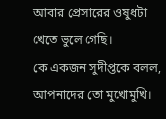আবার প্রেসারের ওষুধটা খেতে ভুলে গেছি।
কে একজন সুদীপ্তকে বলল, আপনাদের তো মুখোমুখি।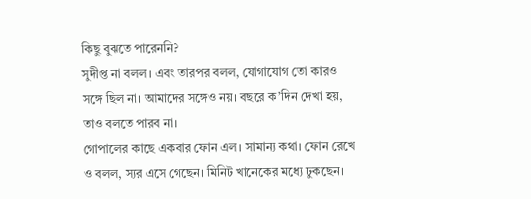কিছু বুঝতে পারেননি?
সুদীপ্ত না বলল। এবং তারপর বলল, যোগাযোগ তো কারও সঙ্গে ছিল না। আমাদের সঙ্গেও নয়। বছরে ক’দিন দেখা হয়, তাও বলতে পারব না।
গোপালের কাছে একবার ফোন এল। সামান্য কথা। ফোন রেখে ও বলল, স্যর এসে গেছেন। মিনিট খানেকের মধ্যে ঢুকছেন।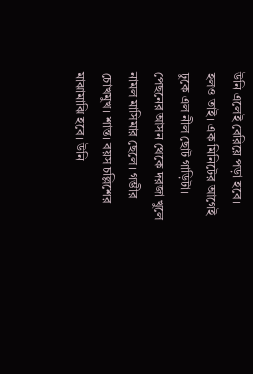উনি এলেই বেরিয়ে পড়া হবে।
হলও তাই। এক মিনিটের আগেই ঢুকে এল নীল ছোট গাড়িটা। পেছনের আসন থেকে দরজা খুলে নামল মাসিমার ছেলে। গম্ভীর চোখমুখ। শান্ত। বয়স চল্লিশের মাঝামাঝি হবে। উনি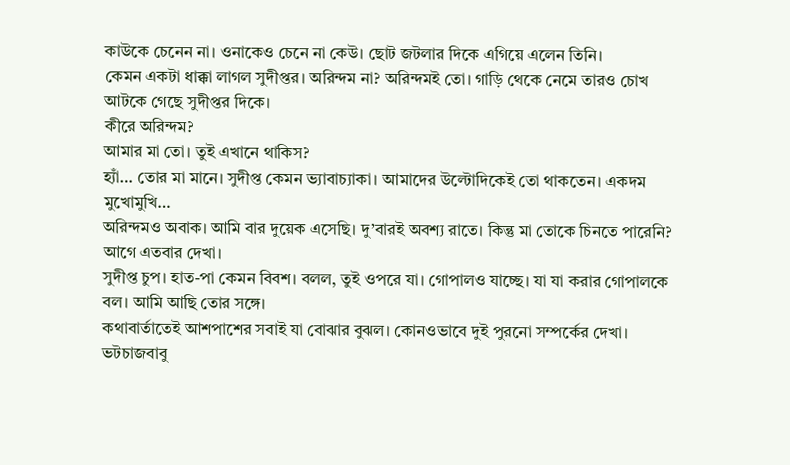কাউকে চেনেন না। ওনাকেও চেনে না কেউ। ছোট জটলার দিকে এগিয়ে এলেন তিনি।
কেমন একটা ধাক্কা লাগল সুদীপ্তর। অরিন্দম না? অরিন্দমই তো। গাড়ি থেকে নেমে তারও চোখ আটকে গেছে সুদীপ্তর দিকে।
কীরে অরিন্দম?
আমার মা তো। তুই এখানে থাকিস?
হ্যাঁ… তোর মা মানে। সুদীপ্ত কেমন ভ্যাবাচ্যাকা। আমাদের উল্টোদিকেই তো থাকতেন। একদম মুখোমুখি…
অরিন্দমও অবাক। আমি বার দুয়েক এসেছি। দু’বারই অবশ্য রাতে। কিন্তু মা তোকে চিনতে পারেনি? আগে এতবার দেখা।
সুদীপ্ত চুপ। হাত-পা কেমন বিবশ। বলল, তুই ওপরে যা। গোপালও যাচ্ছে। যা যা করার গোপালকে বল। আমি আছি তোর সঙ্গে।
কথাবার্তাতেই আশপাশের সবাই যা বোঝার বুঝল। কোনওভাবে দুই পুরনো সম্পর্কের দেখা। ভটচাজবাবু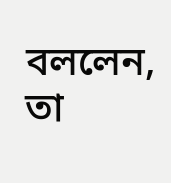বললেন, তা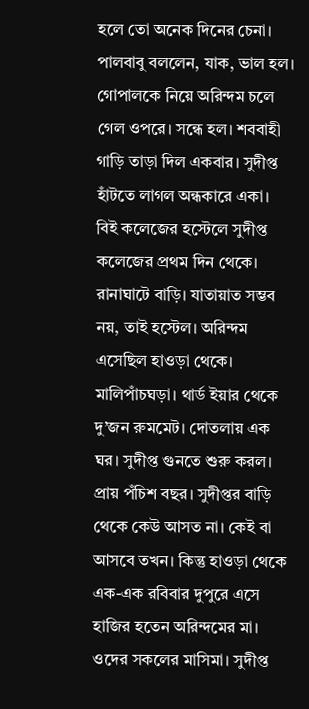হলে তো অনেক দিনের চেনা। পালবাবু বললেন, যাক, ভাল হল।
গোপালকে নিয়ে অরিন্দম চলে গেল ওপরে। সন্ধে হল। শববাহী গাড়ি তাড়া দিল একবার। সুদীপ্ত হাঁটতে লাগল অন্ধকারে একা।
বিই কলেজের হস্টেলে সুদীপ্ত কলেজের প্রথম দিন থেকে। রানাঘাটে বাড়ি। যাতায়াত সম্ভব নয়, তাই হস্টেল। অরিন্দম এসেছিল হাওড়া থেকে। মালিপাঁচঘড়া। থার্ড ইয়ার থেকে দু’জন রুমমেট। দোতলায় এক ঘর। সুদীপ্ত গুনতে শুরু করল। প্রায় পঁচিশ বছর। সুদীপ্তর বাড়ি থেকে কেউ আসত না। কেই বা আসবে তখন। কিন্তু হাওড়া থেকে এক-এক রবিবার দুপুরে এসে হাজির হতেন অরিন্দমের মা। ওদের সকলের মাসিমা। সুদীপ্ত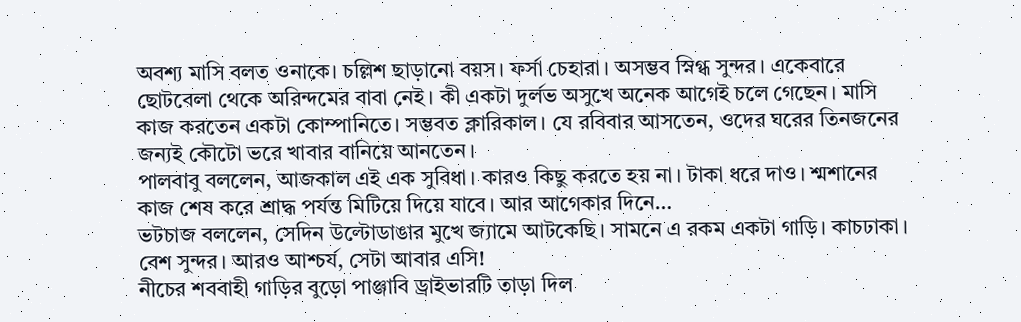অবশ্য মাসি বলত ওনাকে। চল্লিশ ছাড়ানো বয়স। ফর্সা চেহারা। অসম্ভব স্নিগ্ধ সুন্দর। একেবারে ছোটবেলা থেকে অরিন্দমের বাবা নেই। কী একটা দুর্লভ অসুখে অনেক আগেই চলে গেছেন। মাসি কাজ করতেন একটা কোম্পানিতে। সম্ভবত ক্লারিকাল। যে রবিবার আসতেন, ওদের ঘরের তিনজনের জন্যই কৌটো ভরে খাবার বানিয়ে আনতেন।
পালবাবু বললেন, আজকাল এই এক সুবিধা। কারও কিছু করতে হয় না। টাকা ধরে দাও। শ্মশানের কাজ শেষ করে শ্রাদ্ধ পর্যন্ত মিটিয়ে দিয়ে যাবে। আর আগেকার দিনে…
ভটচাজ বললেন, সেদিন উল্টোডাঙার মুখে জ্যামে আটকেছি। সামনে এ রকম একটা গাড়ি। কাচঢাকা। বেশ সুন্দর। আরও আশ্চর্য, সেটা আবার এসি!
নীচের শববাহী গাড়ির বুড়ো পাঞ্জাবি ড্রাইভারটি তাড়া দিল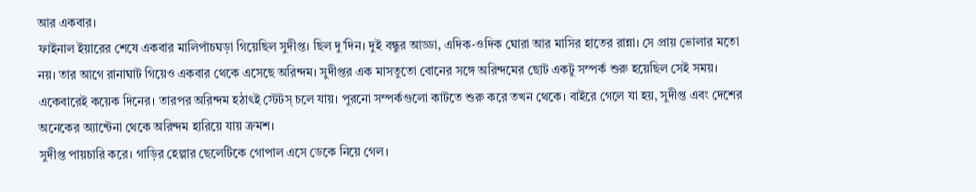আর একবার।
ফাইনাল ইয়ারের শেষে একবার মালিপাঁচঘড়া গিয়েছিল সুদীপ্ত। ছিল দু’দিন। দুই বন্ধুর আড্ডা, এদিক-ওদিক ঘোরা আর মাসির হাতের রান্না। সে প্রায় ভোলার মতো নয়। তার আগে রানাঘাট গিয়েও একবার থেকে এসেছে অরিন্দম। সুদীপ্তর এক মাসতুতো বোনের সঙ্গে অরিন্দমের ছোট একটু সম্পর্ক শুরু হয়েছিল সেই সময়। একেবারেই কয়েক দিনের। তারপর অরিন্দম হঠাৎই স্টেটস্ চলে যায়। পুরনো সম্পর্কগুলো কাটতে শুরু করে তখন থেকে। বাইরে গেলে যা হয়, সুদীপ্ত এবং দেশের অনেকের অ্যান্টেনা থেকে অরিন্দম হারিয়ে যায় ক্রমশ।
সুদীপ্ত পায়চারি করে। গাড়ির হেল্পার ছেলেটিকে গোপাল এসে ডেকে নিয়ে গেল।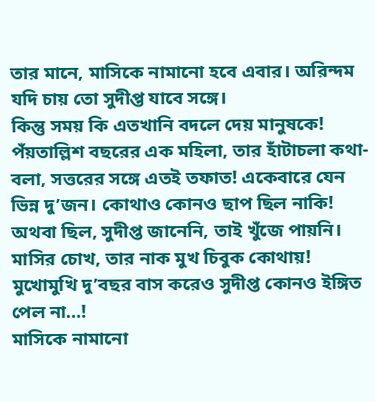তার মানে, মাসিকে নামানো হবে এবার। অরিন্দম যদি চায় তো সুদীপ্ত যাবে সঙ্গে।
কিন্তু সময় কি এতখানি বদলে দেয় মানুষকে! পঁয়তাল্লিশ বছরের এক মহিলা, তার হাঁটাচলা কথা-বলা, সত্তরের সঙ্গে এতই তফাত! একেবারে যেন ভিন্ন দু’জন। কোথাও কোনও ছাপ ছিল নাকি! অথবা ছিল, সুদীপ্ত জানেনি, তাই খুঁজে পায়নি। মাসির চোখ, তার নাক মুখ চিবুক কোথায়! মুখোমুখি দু’বছর বাস করেও সুদীপ্ত কোনও ইঙ্গিত পেল না…!
মাসিকে নামানো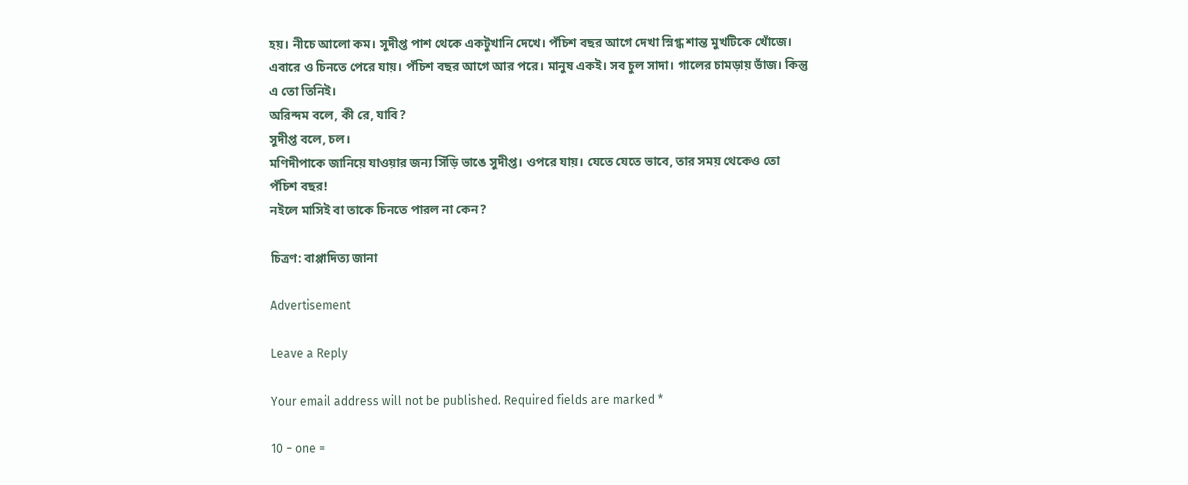হয়। নীচে আলো কম। সুদীপ্ত পাশ থেকে একটুখানি দেখে। পঁচিশ বছর আগে দেখা স্নিগ্ধ শান্ত মুখটিকে খোঁজে। এবারে ও চিনতে পেরে যায়। পঁচিশ বছর আগে আর পরে। মানুষ একই। সব চুল সাদা। গালের চামড়ায় ভাঁজ। কিন্তু এ তো তিনিই।
অরিন্দম বলে, কী রে, যাবি?
সুদীপ্ত বলে, চল।
মণিদীপাকে জানিয়ে যাওয়ার জন্য সিঁড়ি ভাঙে সুদীপ্ত। ওপরে যায়। যেতে যেতে ভাবে, তার সময় থেকেও তো পঁচিশ বছর!
নইলে মাসিই বা তাকে চিনতে পারল না কেন?

চিত্রণ: বাপ্পাদিত্য জানা

Advertisement

Leave a Reply

Your email address will not be published. Required fields are marked *

10 − one =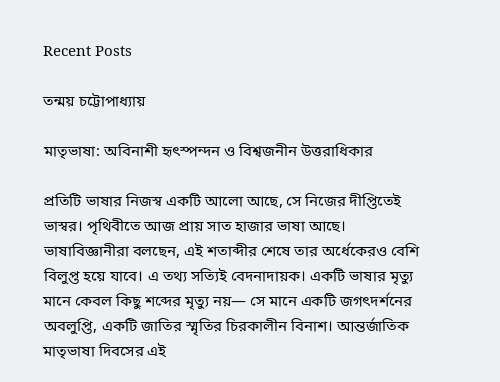Recent Posts

তন্ময় চট্টোপাধ্যায়

মাতৃভাষা: অবিনাশী হৃৎস্পন্দন ও বিশ্বজনীন উত্তরাধিকার

প্রতিটি ভাষার নিজস্ব একটি আলো আছে, সে নিজের দীপ্তিতেই ভাস্বর। পৃথিবীতে আজ প্রায় সাত হাজার ভাষা আছে। ভাষাবিজ্ঞানীরা বলছেন, এই শতাব্দীর শেষে তার অর্ধেকেরও বেশি বিলুপ্ত হয়ে যাবে। এ তথ্য সত্যিই বেদনাদায়ক। একটি ভাষার মৃত্যু মানে কেবল কিছু শব্দের মৃত্যু নয়— সে মানে একটি জগৎদর্শনের অবলুপ্তি, একটি জাতির স্মৃতির চিরকালীন বিনাশ। আন্তর্জাতিক মাতৃভাষা দিবসের এই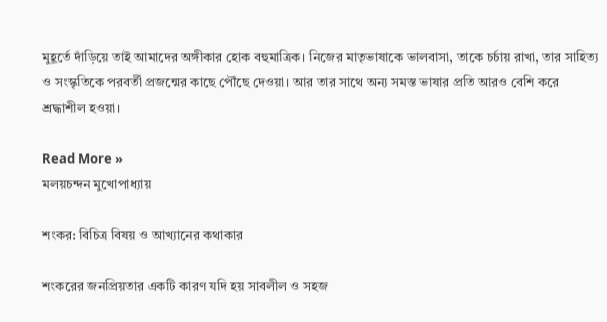মুহূর্তে দাঁড়িয়ে তাই আমাদের অঙ্গীকার হোক বহুমাত্রিক। নিজের মাতৃভাষাকে ভালবাসা, তাকে চর্চায় রাখা, তার সাহিত্য ও সংস্কৃতিকে পরবর্তী প্রজন্মের কাছে পৌঁছে দেওয়া। আর তার সাথে অন্য সমস্ত ভাষার প্রতি আরও বেশি করে শ্রদ্ধাশীল হওয়া।

Read More »
মলয়চন্দন মুখোপাধ্যায়

শংকর: বিচিত্র বিষয় ও আখ্যানের কথাকার

শংকরের জনপ্রিয়তার একটি কারণ যদি হয় সাবলীল ও সহজ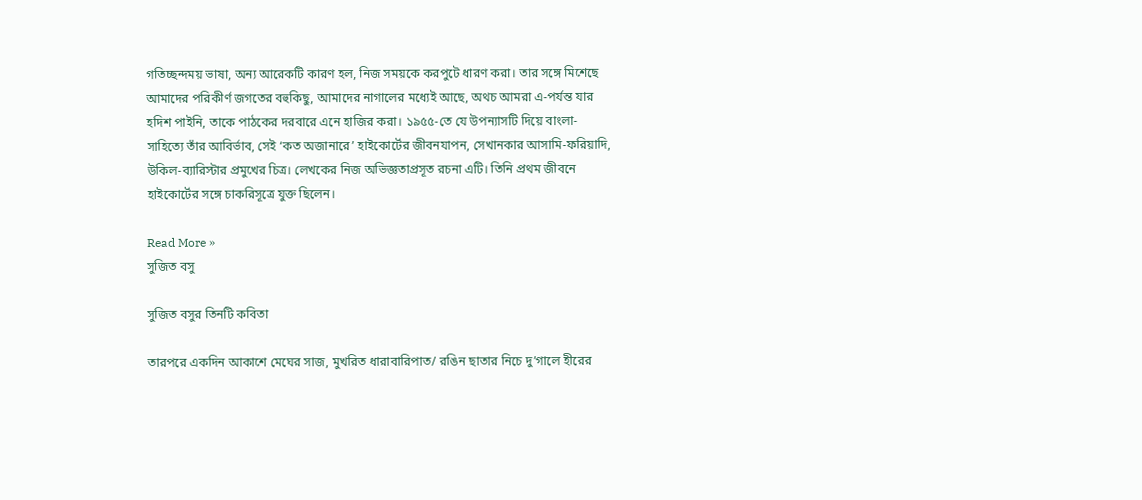গতিচ্ছন্দময় ভাষা, অন্য আরেকটি কারণ হল, নিজ সময়কে করপুটে ধারণ করা। তার সঙ্গে মিশেছে আমাদের পরিকীর্ণ জগতের বহুকিছু, আমাদের নাগালের মধ্যেই আছে, অথচ আমরা এ-পর্যন্ত যার হদিশ পাইনি, তাকে পাঠকের দরবারে এনে হাজির করা। ১৯৫৫-তে যে উপন্যাসটি দিয়ে বাংলা-সাহিত্যে তাঁর আবির্ভাব, সেই ‘কত অজানারে’ হাইকোর্টের জীবনযাপন, সেখানকার আসামি-ফরিয়াদি, উকিল-ব্যারিস্টার প্রমুখের চিত্র। লেখকের নিজ অভিজ্ঞতাপ্রসূত রচনা এটি। তিনি প্রথম জীবনে হাইকোর্টের সঙ্গে চাকরিসূত্রে যুক্ত ছিলেন।

Read More »
সুজিত বসু

সুজিত বসুর তিনটি কবিতা

তারপরে একদিন আকাশে মেঘের সাজ, মুখরিত ধারাবারিপাত/ রঙিন ছাতার নিচে দু’গালে হীরের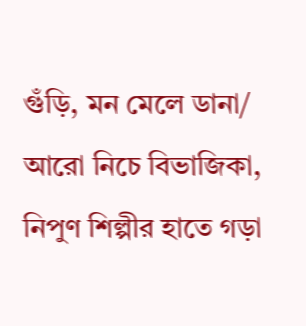গুঁড়ি, মন মেলে ডানা/ আরো নিচে বিভাজিকা, নিপুণ শিল্পীর হাতে গড়া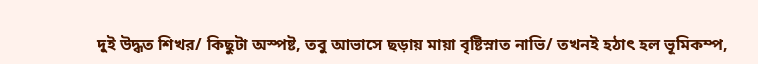দুই উদ্ধত শিখর/ কিছুটা অস্পষ্ট, তবু আভাসে ছড়ায় মায়া বৃষ্টিস্নাত নাভি/ তখনই হঠাৎ হল ভূমিকম্প,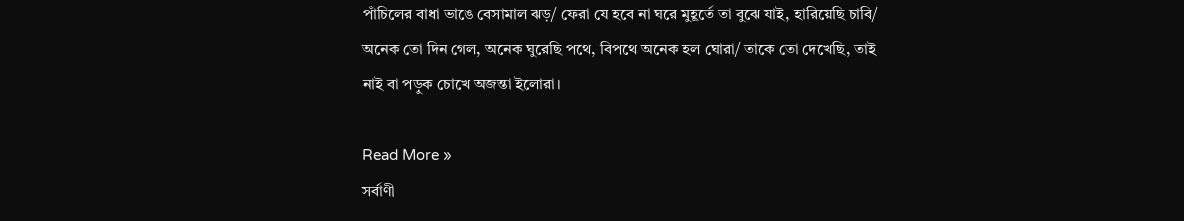পাঁচিলের বাধা ভাঙে বেসামাল ঝড়/ ফেরা যে হবে না ঘরে মুহূর্তে তা বুঝে যাই, হারিয়েছি চাবি/ অনেক তো দিন গেল, অনেক ঘুরেছি পথে, বিপথে অনেক হল ঘোরা/ তাকে তো দেখেছি, তাই নাই বা পড়ুক চোখে অজন্তা ইলোরা।

Read More »
সর্বাণী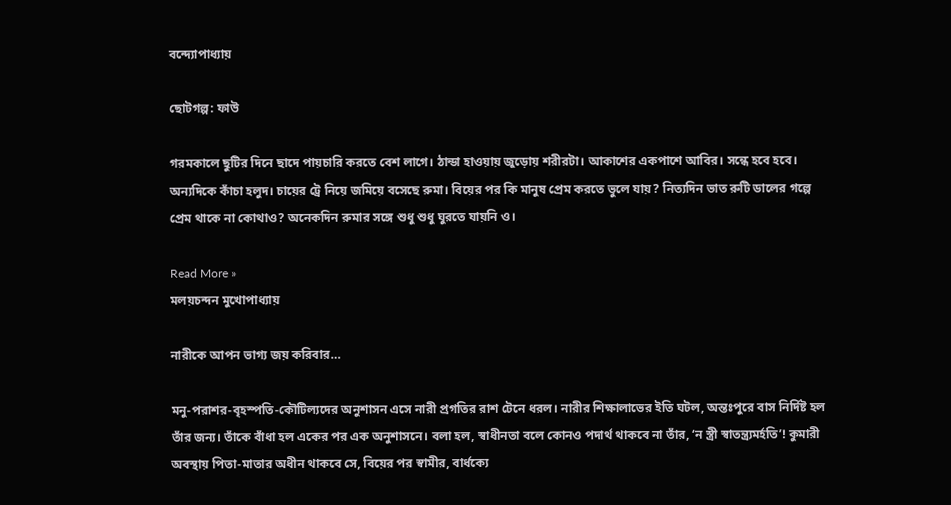বন্দ্যোপাধ্যায়

ছোটগল্প: ফাউ

গরমকালে ছুটির দিনে ছাদে পায়চারি করতে বেশ লাগে। ঠান্ডা হাওয়ায় জুড়োয় শরীরটা। আকাশের একপাশে আবির। সন্ধে হবে হবে। অন্যদিকে কাঁচা হলুদ। চায়ের ট্রে নিয়ে জমিয়ে বসেছে রুমা। বিয়ের পর কি মানুষ প্রেম করতে ভুলে যায়? নিত্যদিন ভাত রুটি ডালের গল্পে প্রেম থাকে না কোথাও? অনেকদিন রুমার সঙ্গে শুধু শুধু ঘুরতে যায়নি ও।

Read More »
মলয়চন্দন মুখোপাধ্যায়

নারীকে আপন ভাগ্য জয় করিবার…

মনু-পরাশর-বৃহস্পতি-কৌটিল্যদের অনুশাসন এসে নারী প্রগতির রাশ টেনে ধরল। নারীর শিক্ষালাভের ইতি ঘটল, অন্তঃপুরে বাস নির্দিষ্ট হল তাঁর জন্য। তাঁকে বাঁধা হল একের পর এক অনুশাসনে। বলা হল, স্বাধীনতা বলে কোনও পদার্থ থাকবে না তাঁর, ‘ন স্ত্রী স্বাতন্ত্র্যমর্হতি’! কুমারী অবস্থায় পিতা-মাতার অধীন থাকবে সে, বিয়ের পর স্বামীর, বার্ধক্যে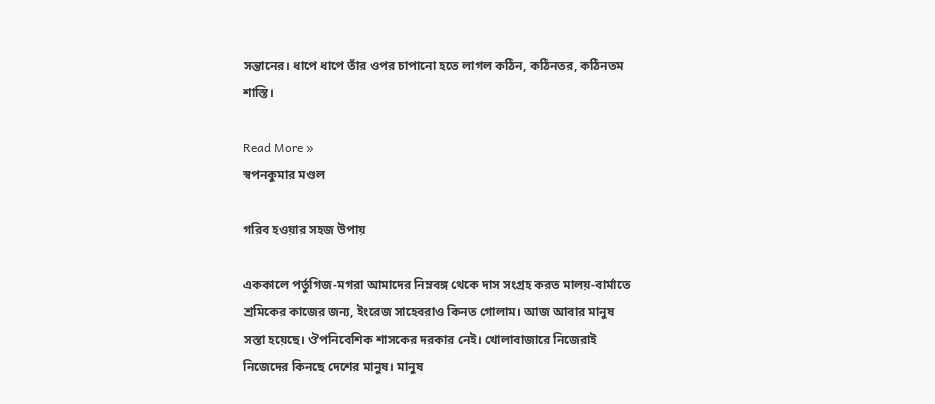সন্তানের। ধাপে ধাপে তাঁর ওপর চাপানো হতে লাগল কঠিন, কঠিনতর, কঠিনতম শাস্তি।

Read More »
স্বপনকুমার মণ্ডল

গরিব হওয়ার সহজ উপায়

এককালে পর্তুগিজ-মগরা আমাদের নিম্নবঙ্গ থেকে দাস সংগ্রহ করত মালয়-বার্মাতে শ্রমিকের কাজের জন্য, ইংরেজ সাহেবরাও কিনত গোলাম। আজ আবার মানুষ সস্তা হয়েছে। ঔপনিবেশিক শাসকের দরকার নেই। খোলাবাজারে নিজেরাই নিজেদের কিনছে দেশের মানুষ। মানুষ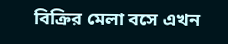বিক্রির মেলা বসে এখন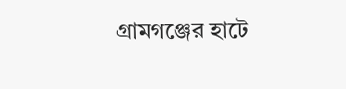গ্রামগঞ্জের হাটে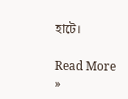হাটে।

Read More »